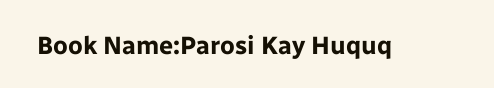Book Name:Parosi Kay Huquq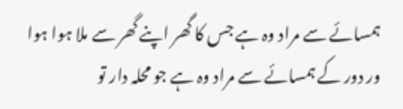ہمسائے سے مراد وہ ہے جس کا گھر اپنے گھر سے ملا ہوا ہوا ور دور کے ہمسائے سے مراد وہ ہے جو محلہ دار تو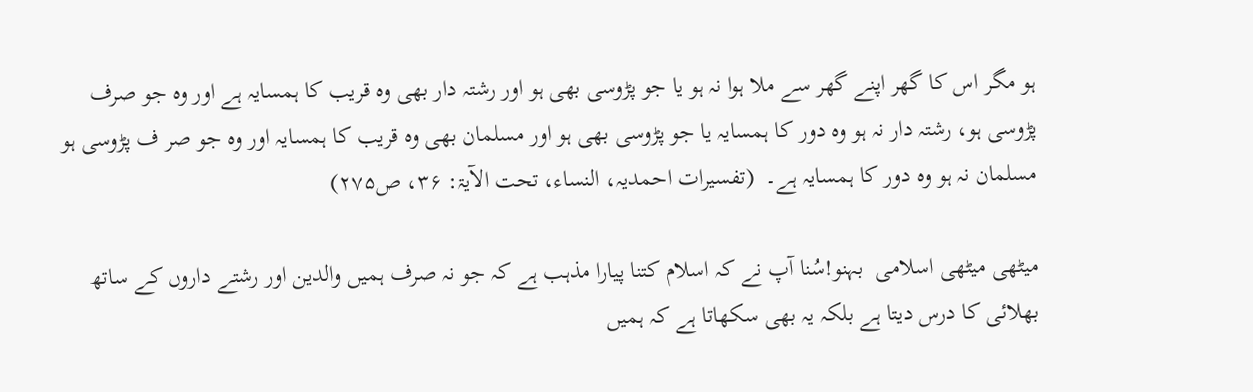ہو مگر اس کا گھر اپنے گھر سے ملا ہوا نہ ہو یا جو پڑوسی بھی ہو اور رشتہ دار بھی وہ قریب کا ہمسایہ ہے اور وہ جو صرف پڑوسی ہو، رشتہ دار نہ ہو وہ دور کا ہمسایہ یا جو پڑوسی بھی ہو اور مسلمان بھی وہ قریب کا ہمسایہ اور وہ جو صر ف پڑوسی ہو مسلمان نہ ہو وہ دور کا ہمسایہ ہے۔  (تفسیرات احمدیہ، النساء، تحت الآیۃ: ۳۶، ص۲۷۵)

میٹھی میٹھی اسلامی  بہنو!سُنا آپ نے کہ اسلام کتنا پیارا مذہب ہے کہ جو نہ صرف ہمیں والدین اور رشتے داروں کے ساتھ بھلائی کا درس دیتا ہے بلکہ یہ بھی سکھاتا ہے کہ ہمیں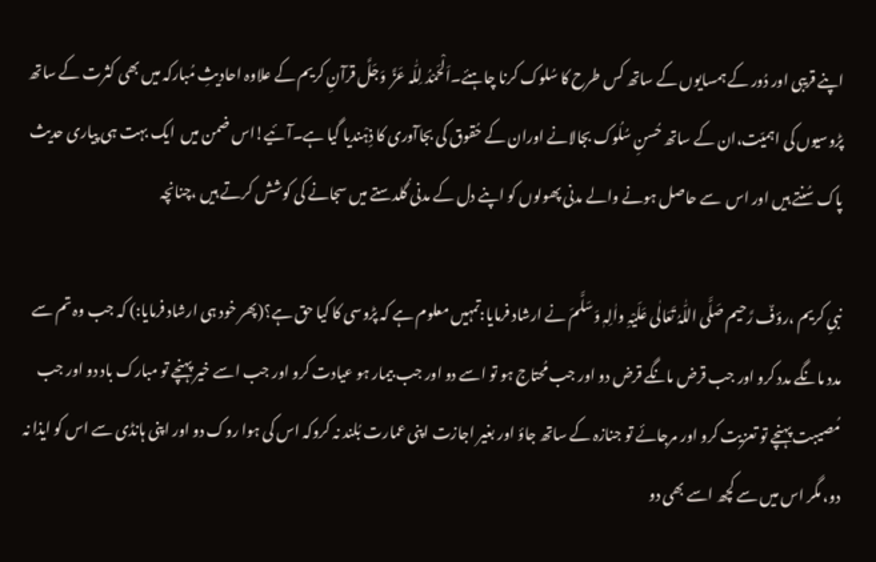اپنے قریبی اور دُور کے ہمسایوں کے ساتھ کس طرح کا سُلوک کرنا چاہئے۔اَلْحَمْدُ لِلّٰہ عَزَّ  وَجَلَّ قرآنِ کریم کے علاوہ احادیثِ مُبارکہ میں بھی کثرت کے ساتھ پڑوسیوں کی اہمیّت،ان کے ساتھ حُسنِ سُلُوک بجالانے اوران کے حُقوق کی بجاآوری کا ذِہْندیا گیا ہے۔آئیے!اس ضمن میں  ایک بہت ہی پیاری حدیث پاک سُنتے ہیں اور اس  سے حاصل ہونے والے مدنی پھولوں کو اپنے دل کے مدنی گُلدستے میں سجانے کی کوشش کرتے ہیں ،چنانچہ

نبیِ کریم ،رؤفٌ رَّحیم صَلَّی اللّٰہُ تَعَالٰی عَلَیْہِ واٰلِہٖ وَسَلَّمَ نے ارشاد فرمایا:تمہیں معلوم ہے کہ پڑوسی کا کیا حق ہے؟(پھر خود ہی ارشاد فرمایا:) کہ جب وہ تم سے مدد مانگے مدد کرو اور جب قرض مانگے قرض دو اور جب مُحتاج ہو تو اسے دو اور جب بیمار ہو عیادت کرو اور جب اسے خیر پہنچے تو مبارک باد دو اور جب مُصیبت پہنچے تو تعزیت کرو اور مرجائے تو جنازہ کے ساتھ جاؤ اور بغیر اجازت اپنی عمارت بُلند نہ کروکہ اس کی ہوا روک دو اور اپنی ہانڈی سے اس کو ایذا نہ دو، مگر اس میں سے کچھ اسے بھی دو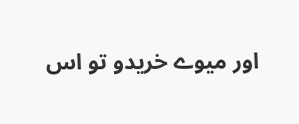اور میوے خریدو تو اس